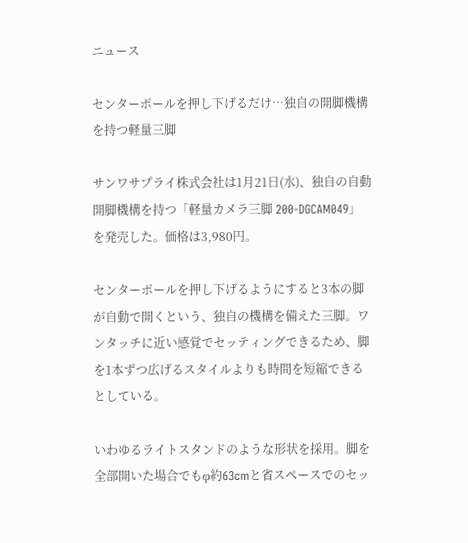ニュース

センターポールを押し下げるだけ…独自の開脚機構を持つ軽量三脚

サンワサプライ株式会社は1月21日(水)、独自の自動開脚機構を持つ「軽量カメラ三脚 200-DGCAM049」を発売した。価格は3,980円。

センターポールを押し下げるようにすると3本の脚が自動で開くという、独自の機構を備えた三脚。ワンタッチに近い感覚でセッティングできるため、脚を1本ずつ広げるスタイルよりも時間を短縮できるとしている。

いわゆるライトスタンドのような形状を採用。脚を全部開いた場合でもφ約63cmと省スペースでのセッ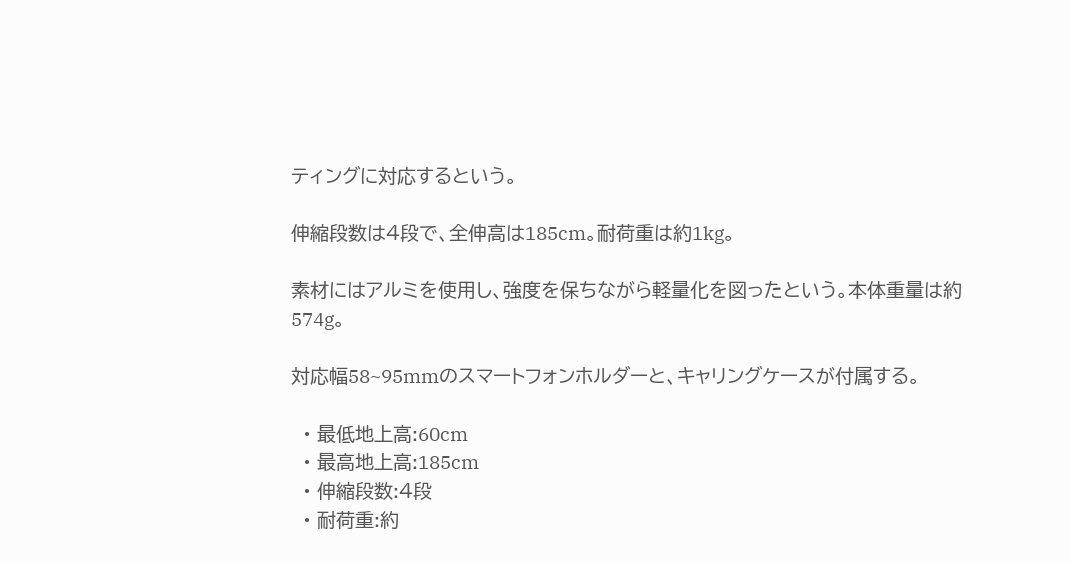ティングに対応するという。

伸縮段数は4段で、全伸高は185cm。耐荷重は約1kg。

素材にはアルミを使用し、強度を保ちながら軽量化を図ったという。本体重量は約574g。

対応幅58~95mmのスマートフォンホルダーと、キャリングケースが付属する。

  • 最低地上高:60cm
  • 最高地上高:185cm
  • 伸縮段数:4段
  • 耐荷重:約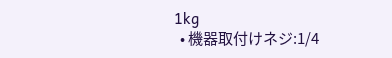1kg
  • 機器取付けネジ:1/4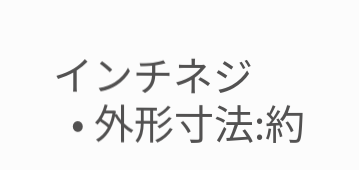インチネジ
  • 外形寸法:約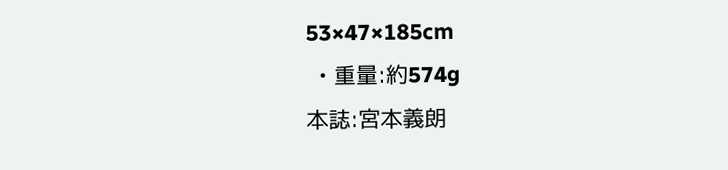53×47×185cm
  • 重量:約574g
本誌:宮本義朗